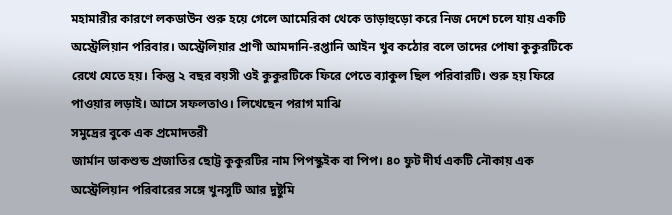মহামারীর কারণে লকডাউন শুরু হয়ে গেলে আমেরিকা থেকে তাড়াহুড়ো করে নিজ দেশে চলে যায় একটি অস্ট্রেলিয়ান পরিবার। অস্ট্রেলিয়ার প্রাণী আমদানি-রপ্তানি আইন খুব কঠোর বলে তাদের পোষা কুকুরটিকে রেখে যেতে হয়। কিন্তু ২ বছর বয়সী ওই কুকুরটিকে ফিরে পেতে ব্যাকুল ছিল পরিবারটি। শুরু হয় ফিরে পাওয়ার লড়াই। আসে সফলতাও। লিখেছেন পরাগ মাঝি
সমুদ্রের বুকে এক প্রমোদতরী
জার্মান ডাকশুন্ড প্রজাতির ছোট্ট কুকুরটির নাম পিপস্কুইক বা পিপ। ৪০ ফুট দীর্ঘ একটি নৌকায় এক অস্ট্রেলিয়ান পরিবারের সঙ্গে খুনসুটি আর দুষ্টুমি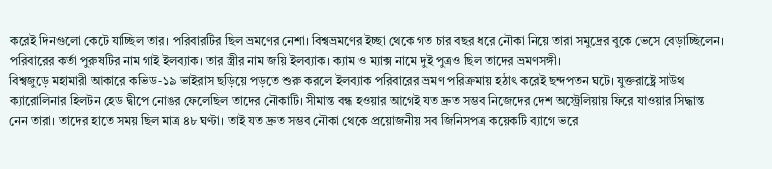করেই দিনগুলো কেটে যাচ্ছিল তার। পরিবারটির ছিল ভ্রমণের নেশা। বিশ্বভ্রমণের ইচ্ছা থেকে গত চার বছর ধরে নৌকা নিয়ে তারা সমুদ্রের বুকে ভেসে বেড়াচ্ছিলেন। পরিবারের কর্তা পুরুষটির নাম গাই ইলব্যাক। তার স্ত্রীর নাম জয়ি ইলব্যাক। ক্যাম ও ম্যাক্স নামে দুই পুত্রও ছিল তাদের ভ্রমণসঙ্গী।
বিশ্বজুড়ে মহামারী আকারে কভিড-১৯ ভাইরাস ছড়িয়ে পড়তে শুরু করলে ইলব্যাক পরিবারের ভ্রমণ পরিক্রমায় হঠাৎ করেই ছন্দপতন ঘটে। যুক্তরাষ্ট্রে সাউথ ক্যারোলিনার হিলটন হেড দ্বীপে নোঙর ফেলেছিল তাদের নৌকাটি। সীমান্ত বন্ধ হওয়ার আগেই যত দ্রুত সম্ভব নিজেদের দেশ অস্ট্রেলিয়ায় ফিরে যাওয়ার সিদ্ধান্ত নেন তারা। তাদের হাতে সময় ছিল মাত্র ৪৮ ঘণ্টা। তাই যত দ্রুত সম্ভব নৌকা থেকে প্রয়োজনীয় সব জিনিসপত্র কয়েকটি ব্যাগে ভরে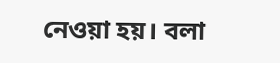নেওয়া হয়। বলা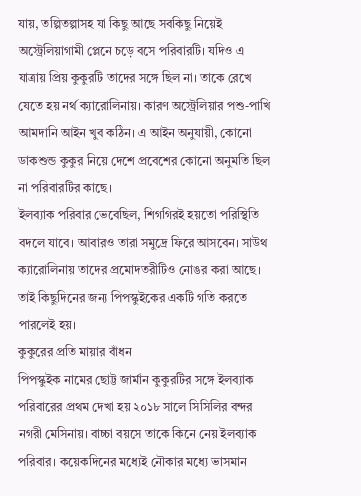যায়, তল্পিতল্পাসহ যা কিছু আছে সবকিছু নিয়েই অস্ট্রেলিয়াগামী প্লেনে চড়ে বসে পরিবারটি। যদিও এ যাত্রায় প্রিয় কুকুরটি তাদের সঙ্গে ছিল না। তাকে রেখে যেতে হয় নর্থ ক্যারোলিনায়। কারণ অস্ট্রেলিয়ার পশু-পাখি আমদানি আইন খুব কঠিন। এ আইন অনুযায়ী, কোনো ডাকশুন্ড কুকুর নিয়ে দেশে প্রবেশের কোনো অনুমতি ছিল না পরিবারটির কাছে।
ইলব্যাক পরিবার ভেবেছিল, শিগগিরই হয়তো পরিস্থিতি বদলে যাবে। আবারও তারা সমুদ্রে ফিরে আসবেন। সাউথ ক্যারোলিনায় তাদের প্রমোদতরীটিও নোঙর করা আছে। তাই কিছুদিনের জন্য পিপস্কুইকের একটি গতি করতে পারলেই হয়।
কুকুরের প্রতি মায়ার বাঁধন
পিপস্কুইক নামের ছোট্ট জার্মান কুকুরটির সঙ্গে ইলব্যাক পরিবারের প্রথম দেখা হয় ২০১৮ সালে সিসিলির বন্দর নগরী মেসিনায়। বাচ্চা বয়সে তাকে কিনে নেয় ইলব্যাক পরিবার। কয়েকদিনের মধ্যেই নৌকার মধ্যে ভাসমান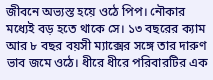জীবনে অভ্যস্ত হয়ে ওঠে পিপ। নৌকার মধ্যেই বড় হতে থাকে সে। ১৩ বছরের ক্যাম আর ৮ বছর বয়সী ম্যাক্সের সঙ্গে তার দারুণ ভাব জমে ওঠে। ধীরে ধীরে পরিবারটির এক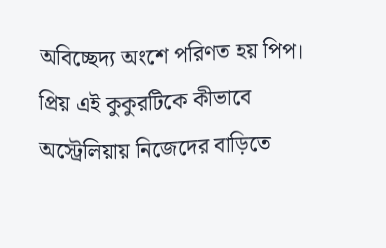অবিচ্ছেদ্য অংশে পরিণত হয় পিপ।
প্রিয় এই কুকুরটিকে কীভাবে অস্ট্রেলিয়ায় নিজেদের বাড়িতে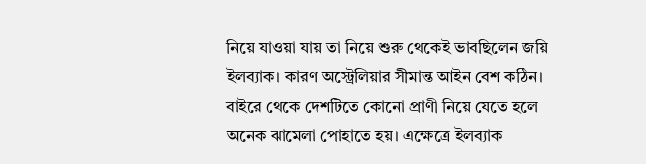নিয়ে যাওয়া যায় তা নিয়ে শুরু থেকেই ভাবছিলেন জয়ি ইলব্যাক। কারণ অস্ট্রেলিয়ার সীমান্ত আইন বেশ কঠিন। বাইরে থেকে দেশটিতে কোনো প্রাণী নিয়ে যেতে হলে অনেক ঝামেলা পোহাতে হয়। এক্ষেত্রে ইলব্যাক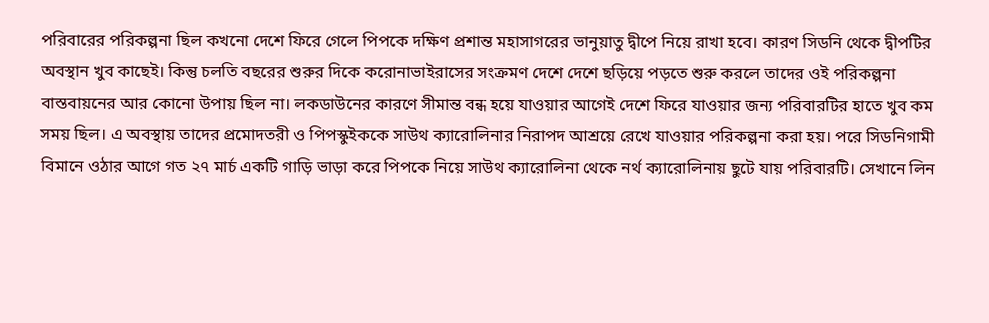পরিবারের পরিকল্পনা ছিল কখনো দেশে ফিরে গেলে পিপকে দক্ষিণ প্রশান্ত মহাসাগরের ভানুয়াতু দ্বীপে নিয়ে রাখা হবে। কারণ সিডনি থেকে দ্বীপটির অবস্থান খুব কাছেই। কিন্তু চলতি বছরের শুরুর দিকে করোনাভাইরাসের সংক্রমণ দেশে দেশে ছড়িয়ে পড়তে শুরু করলে তাদের ওই পরিকল্পনা বাস্তবায়নের আর কোনো উপায় ছিল না। লকডাউনের কারণে সীমান্ত বন্ধ হয়ে যাওয়ার আগেই দেশে ফিরে যাওয়ার জন্য পরিবারটির হাতে খুব কম সময় ছিল। এ অবস্থায় তাদের প্রমোদতরী ও পিপস্কুইককে সাউথ ক্যারোলিনার নিরাপদ আশ্রয়ে রেখে যাওয়ার পরিকল্পনা করা হয়। পরে সিডনিগামী বিমানে ওঠার আগে গত ২৭ মার্চ একটি গাড়ি ভাড়া করে পিপকে নিয়ে সাউথ ক্যারোলিনা থেকে নর্থ ক্যারোলিনায় ছুটে যায় পরিবারটি। সেখানে লিন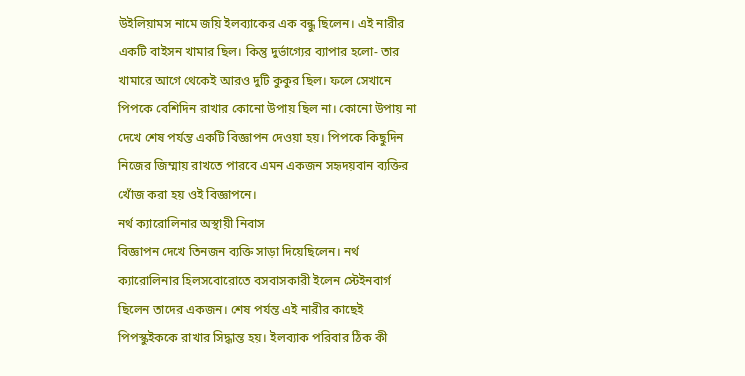উইলিয়ামস নামে জয়ি ইলব্যাকের এক বন্ধু ছিলেন। এই নারীর একটি বাইসন খামার ছিল। কিন্তু দুর্ভাগ্যের ব্যাপার হলো- তার খামারে আগে থেকেই আরও দুটি কুকুর ছিল। ফলে সেখানে পিপকে বেশিদিন রাখার কোনো উপায় ছিল না। কোনো উপায় না দেখে শেষ পর্যন্ত একটি বিজ্ঞাপন দেওয়া হয়। পিপকে কিছুদিন নিজের জিম্মায় রাখতে পারবে এমন একজন সহৃদয়বান ব্যক্তির খোঁজ করা হয় ওই বিজ্ঞাপনে।
নর্থ ক্যারোলিনার অস্থায়ী নিবাস
বিজ্ঞাপন দেখে তিনজন ব্যক্তি সাড়া দিয়েছিলেন। নর্থ ক্যারোলিনার হিলসবোরোতে বসবাসকারী ইলেন স্টেইনবার্গ ছিলেন তাদের একজন। শেষ পর্যন্ত এই নারীর কাছেই পিপস্কুইককে রাখার সিদ্ধান্ত হয়। ইলব্যাক পরিবার ঠিক কী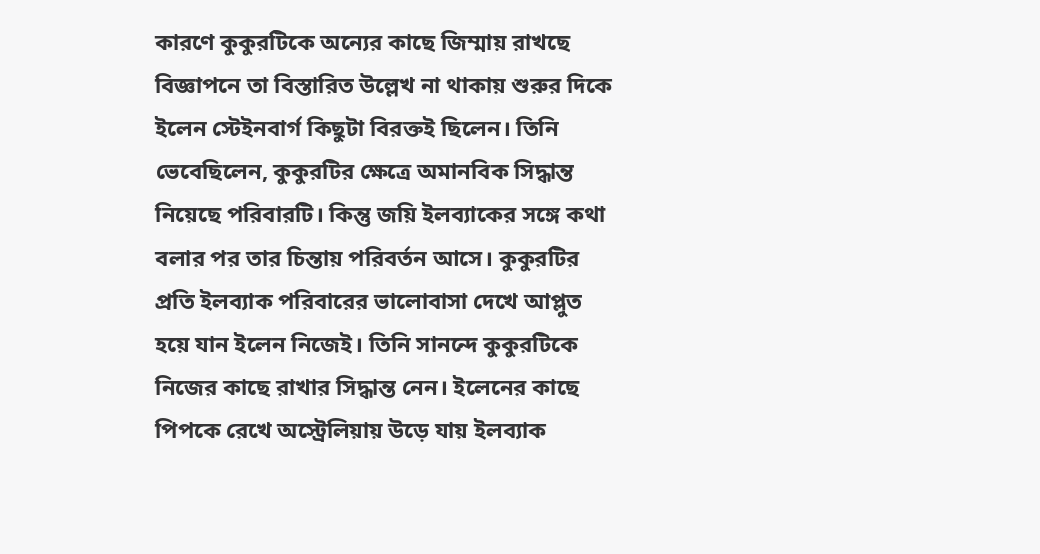কারণে কুকুরটিকে অন্যের কাছে জিম্মায় রাখছে বিজ্ঞাপনে তা বিস্তারিত উল্লেখ না থাকায় শুরুর দিকে ইলেন স্টেইনবার্গ কিছুটা বিরক্তই ছিলেন। তিনি ভেবেছিলেন, কুকুরটির ক্ষেত্রে অমানবিক সিদ্ধান্ত নিয়েছে পরিবারটি। কিন্তু জয়ি ইলব্যাকের সঙ্গে কথা বলার পর তার চিন্তায় পরিবর্তন আসে। কুকুরটির প্রতি ইলব্যাক পরিবারের ভালোবাসা দেখে আপ্লুত হয়ে যান ইলেন নিজেই। তিনি সানন্দে কুকুরটিকে নিজের কাছে রাখার সিদ্ধান্ত নেন। ইলেনের কাছে পিপকে রেখে অস্ট্রেলিয়ায় উড়ে যায় ইলব্যাক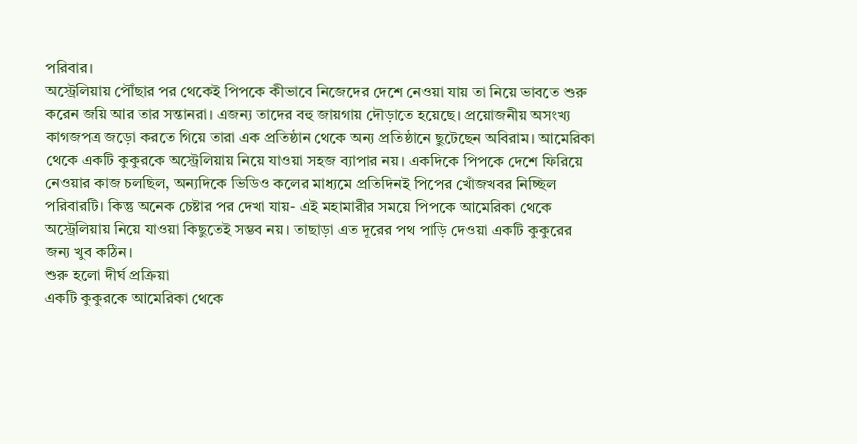পরিবার।
অস্ট্রেলিয়ায় পৌঁছার পর থেকেই পিপকে কীভাবে নিজেদের দেশে নেওয়া যায় তা নিয়ে ভাবতে শুরু করেন জয়ি আর তার সন্তানরা। এজন্য তাদের বহু জায়গায় দৌড়াতে হয়েছে। প্রয়োজনীয় অসংখ্য কাগজপত্র জড়ো করতে গিয়ে তারা এক প্রতিষ্ঠান থেকে অন্য প্রতিষ্ঠানে ছুটেছেন অবিরাম। আমেরিকা থেকে একটি কুকুরকে অস্ট্রেলিয়ায় নিয়ে যাওয়া সহজ ব্যাপার নয়। একদিকে পিপকে দেশে ফিরিয়ে নেওয়ার কাজ চলছিল, অন্যদিকে ভিডিও কলের মাধ্যমে প্রতিদিনই পিপের খোঁজখবর নিচ্ছিল পরিবারটি। কিন্তু অনেক চেষ্টার পর দেখা যায়- এই মহামারীর সময়ে পিপকে আমেরিকা থেকে অস্ট্রেলিয়ায় নিয়ে যাওয়া কিছুতেই সম্ভব নয়। তাছাড়া এত দূরের পথ পাড়ি দেওয়া একটি কুকুরের জন্য খুব কঠিন।
শুরু হলো দীর্ঘ প্রক্রিয়া
একটি কুকুরকে আমেরিকা থেকে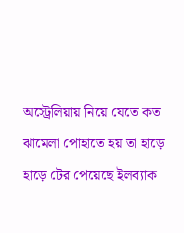অস্ট্রেলিয়ায় নিয়ে যেতে কত ঝামেলা পোহাতে হয় তা হাড়ে হাড়ে টের পেয়েছে ইলব্যাক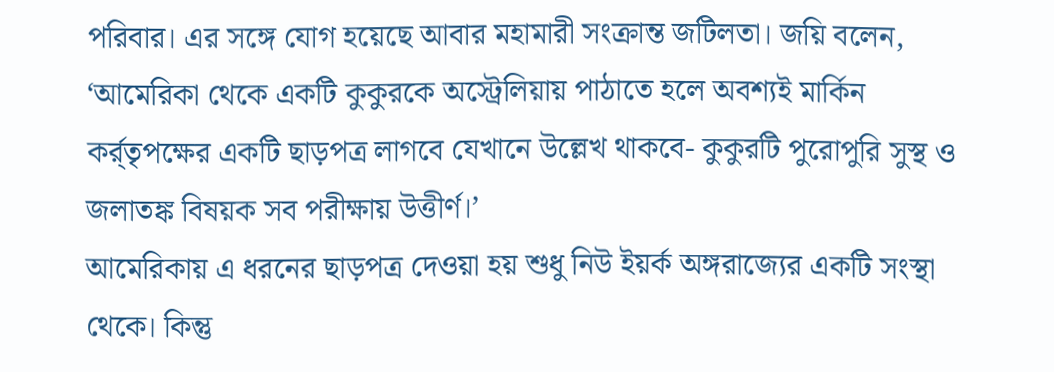পরিবার। এর সঙ্গে যোগ হয়েছে আবার মহামারী সংক্রান্ত জটিলতা। জয়ি বলেন, ‘আমেরিকা থেকে একটি কুকুরকে অস্ট্রেলিয়ায় পাঠাতে হলে অবশ্যই মার্কিন কর্র্তৃপক্ষের একটি ছাড়পত্র লাগবে যেখানে উল্লেখ থাকবে- কুকুরটি পুরোপুরি সুস্থ ও জলাতঙ্ক বিষয়ক সব পরীক্ষায় উত্তীর্ণ।’
আমেরিকায় এ ধরনের ছাড়পত্র দেওয়া হয় শুধু নিউ ইয়র্ক অঙ্গরাজ্যের একটি সংস্থা থেকে। কিন্তু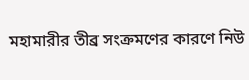মহামারীর তীব্র সংক্রমণের কারণে নিউ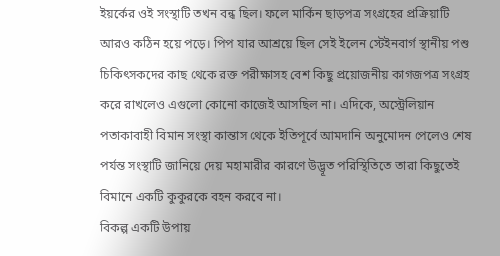ইয়র্কের ওই সংস্থাটি তখন বন্ধ ছিল। ফলে মার্কিন ছাড়পত্র সংগ্রহের প্রক্রিয়াটি আরও কঠিন হয়ে পড়ে। পিপ যার আশ্রয়ে ছিল সেই ইলেন স্টেইনবার্গ স্থানীয় পশু চিকিৎসকদের কাছ থেকে রক্ত পরীক্ষাসহ বেশ কিছু প্রয়োজনীয় কাগজপত্র সংগ্রহ করে রাখলেও এগুলো কোনো কাজেই আসছিল না। এদিকে, অস্ট্রেলিয়ান পতাকাবাহী বিমান সংস্থা কান্তাস থেকে ইতিপূর্বে আমদানি অনুমোদন পেলেও শেষ পর্যন্ত সংস্থাটি জানিয়ে দেয় মহামারীর কারণে উদ্ভূত পরিস্থিতিতে তারা কিছুতেই বিমানে একটি কুকুরকে বহন করবে না।
বিকল্প একটি উপায়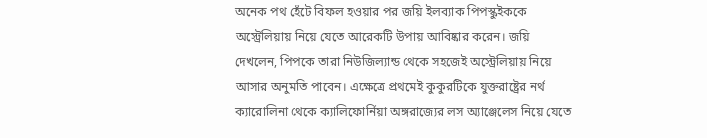অনেক পথ হেঁটে বিফল হওয়ার পর জয়ি ইলব্যাক পিপস্কুইককে অস্ট্রেলিয়ায় নিয়ে যেতে আরেকটি উপায় আবিষ্কার করেন। জয়ি দেখলেন, পিপকে তারা নিউজিল্যান্ড থেকে সহজেই অস্ট্রেলিয়ায় নিয়ে আসার অনুমতি পাবেন। এক্ষেত্রে প্রথমেই কুকুরটিকে যুক্তরাষ্ট্রের নর্থ ক্যারোলিনা থেকে ক্যালিফোর্নিয়া অঙ্গরাজ্যের লস অ্যাঞ্জেলেস নিয়ে যেতে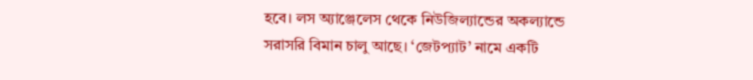হবে। লস অ্যাঞ্জেলেস থেকে নিউজিল্যান্ডের অকল্যান্ডে সরাসরি বিমান চালু আছে। ‘জেটপ্যাট’ নামে একটি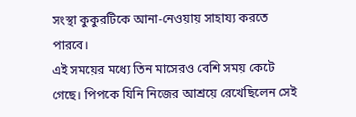সংস্থা কুকুরটিকে আনা-নেওয়ায় সাহায্য করতে পারবে।
এই সময়ের মধ্যে তিন মাসেরও বেশি সময় কেটে গেছে। পিপকে যিনি নিজের আশ্রয়ে রেখেছিলেন সেই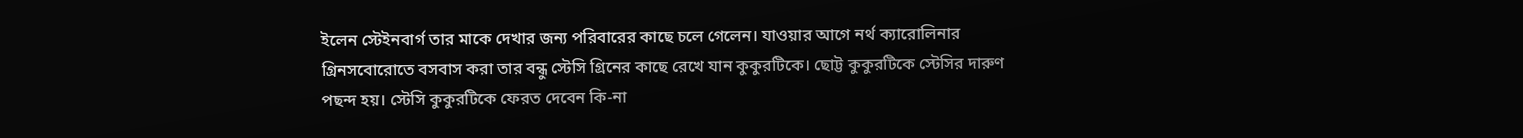ইলেন স্টেইনবার্গ তার মাকে দেখার জন্য পরিবারের কাছে চলে গেলেন। যাওয়ার আগে নর্থ ক্যারোলিনার গ্রিনসবোরোতে বসবাস করা তার বন্ধু স্টেসি গ্রিনের কাছে রেখে যান কুকুরটিকে। ছোট্ট কুকুরটিকে স্টেসির দারুণ পছন্দ হয়। স্টেসি কুকুরটিকে ফেরত দেবেন কি-না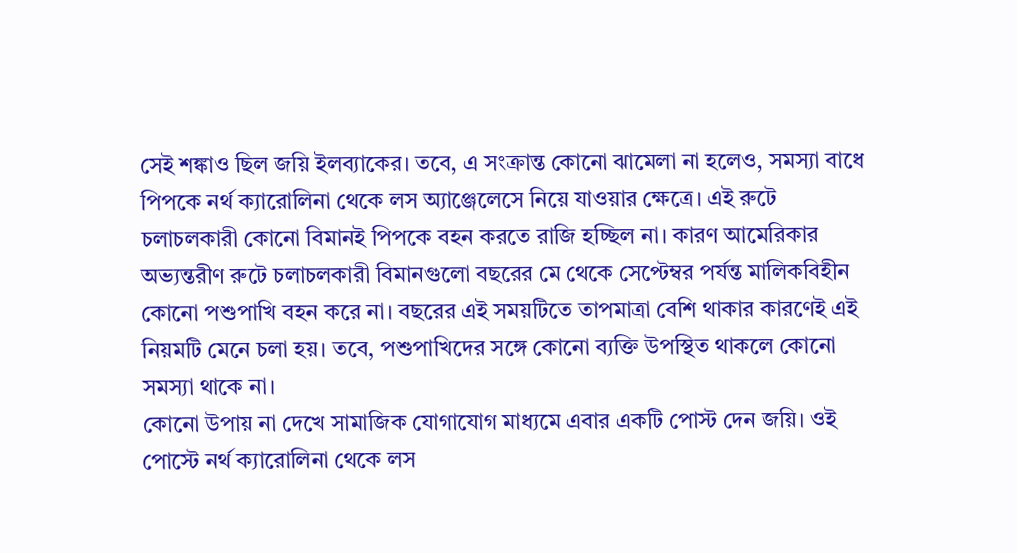সেই শঙ্কাও ছিল জয়ি ইলব্যাকের। তবে, এ সংক্রান্ত কোনো ঝামেলা না হলেও, সমস্যা বাধে পিপকে নর্থ ক্যারোলিনা থেকে লস অ্যাঞ্জেলেসে নিয়ে যাওয়ার ক্ষেত্রে। এই রুটে চলাচলকারী কোনো বিমানই পিপকে বহন করতে রাজি হচ্ছিল না। কারণ আমেরিকার অভ্যন্তরীণ রুটে চলাচলকারী বিমানগুলো বছরের মে থেকে সেপ্টেম্বর পর্যন্ত মালিকবিহীন কোনো পশুপাখি বহন করে না। বছরের এই সময়টিতে তাপমাত্রা বেশি থাকার কারণেই এই নিয়মটি মেনে চলা হয়। তবে, পশুপাখিদের সঙ্গে কোনো ব্যক্তি উপস্থিত থাকলে কোনো সমস্যা থাকে না।
কোনো উপায় না দেখে সামাজিক যোগাযোগ মাধ্যমে এবার একটি পোস্ট দেন জয়ি। ওই পোস্টে নর্থ ক্যারোলিনা থেকে লস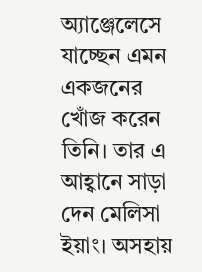অ্যাঞ্জেলেসে যাচ্ছেন এমন একজনের খোঁজ করেন তিনি। তার এ আহ্বানে সাড়া দেন মেলিসা ইয়াং। অসহায়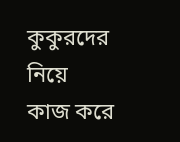কুকুরদের নিয়ে কাজ করে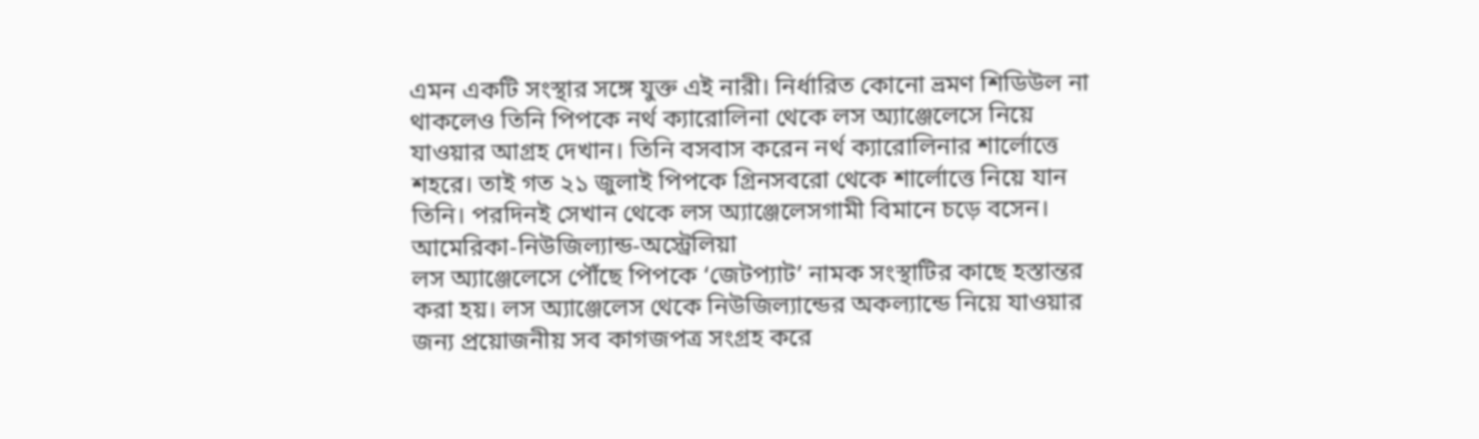এমন একটি সংস্থার সঙ্গে যুক্ত এই নারী। নির্ধারিত কোনো ভ্রমণ শিডিউল না থাকলেও তিনি পিপকে নর্থ ক্যারোলিনা থেকে লস অ্যাঞ্জেলেসে নিয়ে যাওয়ার আগ্রহ দেখান। তিনি বসবাস করেন নর্থ ক্যারোলিনার শার্লোত্তে শহরে। তাই গত ২১ জুলাই পিপকে গ্রিনসবরো থেকে শার্লোত্তে নিয়ে যান তিনি। পরদিনই সেখান থেকে লস অ্যাঞ্জেলেসগামী বিমানে চড়ে বসেন।
আমেরিকা-নিউজিল্যান্ড-অস্ট্রেলিয়া
লস অ্যাঞ্জেলেসে পৌঁছে পিপকে ‘জেটপ্যাট’ নামক সংস্থাটির কাছে হস্তান্তর করা হয়। লস অ্যাঞ্জেলেস থেকে নিউজিল্যান্ডের অকল্যান্ডে নিয়ে যাওয়ার জন্য প্রয়োজনীয় সব কাগজপত্র সংগ্রহ করে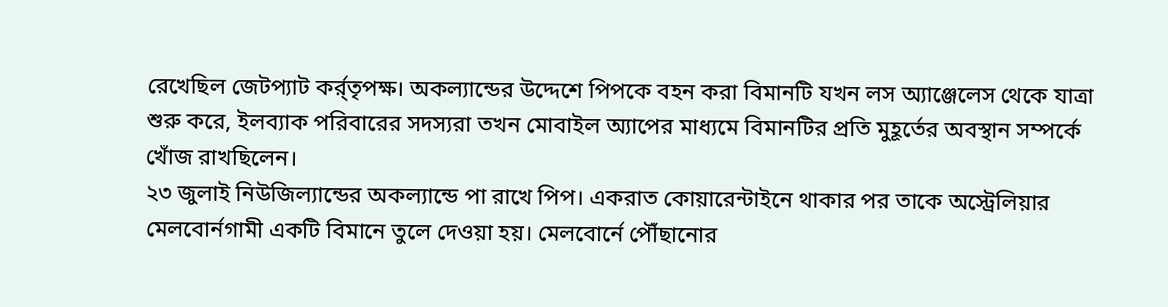রেখেছিল জেটপ্যাট কর্র্তৃপক্ষ। অকল্যান্ডের উদ্দেশে পিপকে বহন করা বিমানটি যখন লস অ্যাঞ্জেলেস থেকে যাত্রা শুরু করে, ইলব্যাক পরিবারের সদস্যরা তখন মোবাইল অ্যাপের মাধ্যমে বিমানটির প্রতি মুহূর্তের অবস্থান সম্পর্কে খোঁজ রাখছিলেন।
২৩ জুলাই নিউজিল্যান্ডের অকল্যান্ডে পা রাখে পিপ। একরাত কোয়ারেন্টাইনে থাকার পর তাকে অস্ট্রেলিয়ার মেলবোর্নগামী একটি বিমানে তুলে দেওয়া হয়। মেলবোর্নে পৌঁছানোর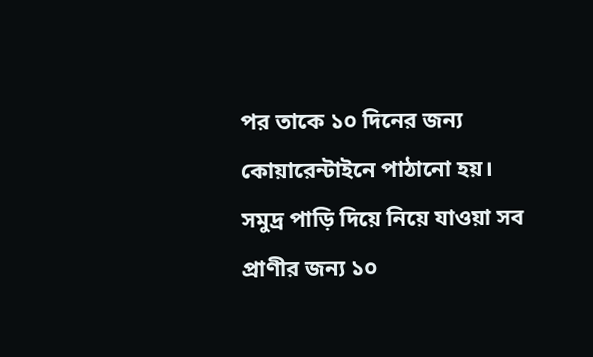পর তাকে ১০ দিনের জন্য কোয়ারেন্টাইনে পাঠানো হয়। সমুদ্র পাড়ি দিয়ে নিয়ে যাওয়া সব প্রাণীর জন্য ১০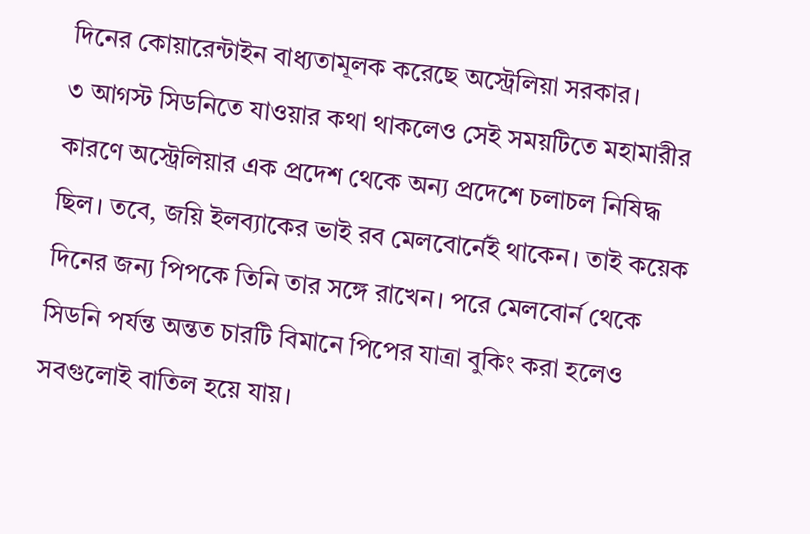দিনের কোয়ারেন্টাইন বাধ্যতামূলক করেছে অস্ট্রেলিয়া সরকার।
৩ আগস্ট সিডনিতে যাওয়ার কথা থাকলেও সেই সময়টিতে মহামারীর কারণে অস্ট্রেলিয়ার এক প্রদেশ থেকে অন্য প্রদেশে চলাচল নিষিদ্ধ ছিল। তবে, জয়ি ইলব্যাকের ভাই রব মেলবোর্নেই থাকেন। তাই কয়েক দিনের জন্য পিপকে তিনি তার সঙ্গে রাখেন। পরে মেলবোর্ন থেকে সিডনি পর্যন্ত অন্তত চারটি বিমানে পিপের যাত্রা বুকিং করা হলেও সবগুলোই বাতিল হয়ে যায়।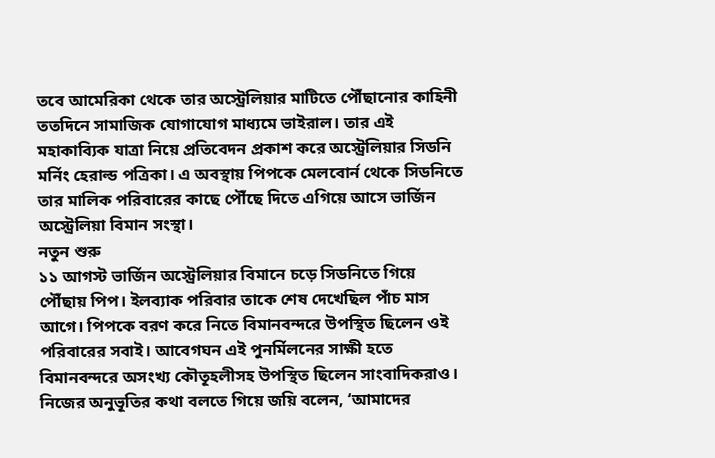তবে আমেরিকা থেকে তার অস্ট্রেলিয়ার মাটিতে পৌঁছানোর কাহিনী ততদিনে সামাজিক যোগাযোগ মাধ্যমে ভাইরাল। তার এই মহাকাব্যিক যাত্রা নিয়ে প্রতিবেদন প্রকাশ করে অস্ট্রেলিয়ার সিডনি মর্নিং হেরাল্ড পত্রিকা। এ অবস্থায় পিপকে মেলবোর্ন থেকে সিডনিতে তার মালিক পরিবারের কাছে পৌঁছে দিতে এগিয়ে আসে ভার্জিন অস্ট্রেলিয়া বিমান সংস্থা।
নতুন শুরু
১১ আগস্ট ভার্জিন অস্ট্রেলিয়ার বিমানে চড়ে সিডনিতে গিয়ে পৌঁছায় পিপ। ইলব্যাক পরিবার তাকে শেষ দেখেছিল পাঁচ মাস আগে। পিপকে বরণ করে নিতে বিমানবন্দরে উপস্থিত ছিলেন ওই পরিবারের সবাই। আবেগঘন এই পুনর্মিলনের সাক্ষী হতে বিমানবন্দরে অসংখ্য কৌতূহলীসহ উপস্থিত ছিলেন সাংবাদিকরাও।
নিজের অনুভূতির কথা বলতে গিয়ে জয়ি বলেন, ‘আমাদের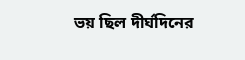ভয় ছিল দীর্ঘদিনের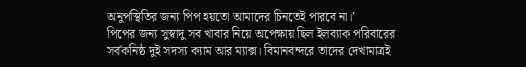অনুপস্থিতির জন্য পিপ হয়তো আমাদের চিনতেই পারবে না।’
পিপের জন্য সুস্বাদু সব খাবার নিয়ে অপেক্ষায় ছিল ইলব্যাক পরিবারের সর্বকনিষ্ঠ দুই সদস্য ক্যাম আর ম্যাক্স। বিমানবন্দরে তাদের দেখামাত্রই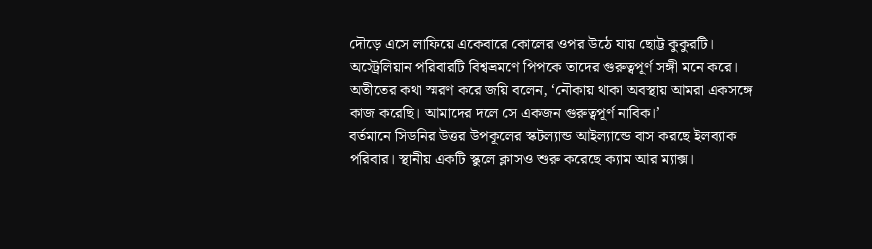দৌড়ে এসে লাফিয়ে একেবারে কোলের ওপর উঠে যায় ছোট্ট কুকুরটি। অস্ট্রেলিয়ান পরিবারটি বিশ্বভ্রমণে পিপকে তাদের গুরুত্বপূর্ণ সঙ্গী মনে করে। অতীতের কথা স্মরণ করে জয়ি বলেন, ‘নৌকায় থাকা অবস্থায় আমরা একসঙ্গে কাজ করেছি। আমাদের দলে সে একজন গুরুত্বপূর্ণ নাবিক।’
বর্তমানে সিডনির উত্তর উপকূলের স্কটল্যান্ড আইল্যান্ডে বাস করছে ইলব্যাক পরিবার। স্থানীয় একটি স্কুলে ক্লাসও শুরু করেছে ক্যাম আর ম্যাক্স।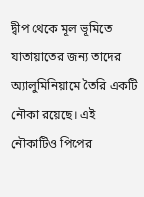দ্বীপ থেকে মূল ভূমিতে যাতায়াতের জন্য তাদের অ্যালুমিনিয়ামে তৈরি একটি নৌকা রয়েছে। এই নৌকাটিও পিপের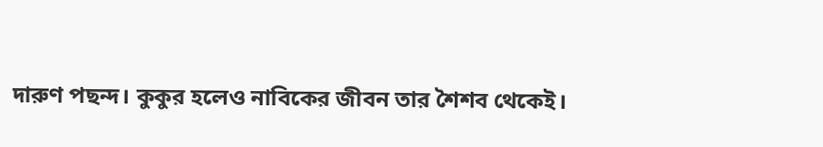দারুণ পছন্দ। কুকুর হলেও নাবিকের জীবন তার শৈশব থেকেই।